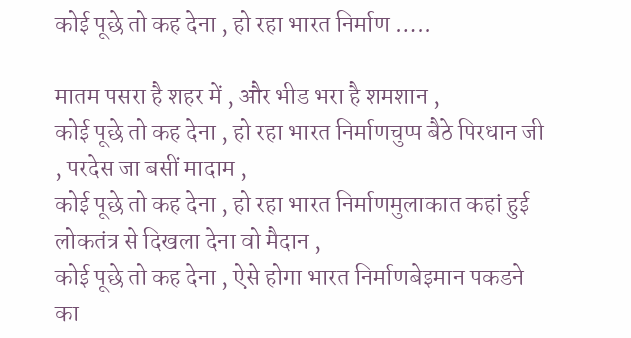कोई पूछे तो कह देना , हो रहा भारत निर्माण …..

मातम पसरा है शहर में , और भीड भरा है शमशान ,
कोई पूछे तो कह देना , हो रहा भारत निर्माणचुप्प बैठे पिरधान जी , परदेस जा बसीं मादाम ,
कोई पूछे तो कह देना , हो रहा भारत निर्माणमुलाकात कहां हुई लोकतंत्र से दिखला देना वो मैदान ,
कोई पूछे तो कह देना , ऐसे होगा भारत निर्माणबेइमान पकडने का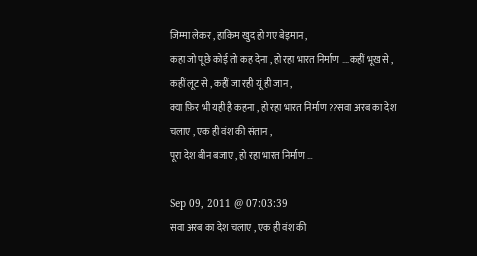जिम्मा लेकर , हाकिम खुद हो गए बेइमान ,
कहा जो पूछे कोई तो कह देना , हो रहा भारत निर्माण ….कहीं भूख से , कहीं लूट से , कहीं जा रही यूं ही जान ,
क्या फ़िर भी यही है कहना , हो रहा भारत निर्माण ??सवा अरब का देश चलाए , एक ही वंश की संतान ,
पूरा देश बीन बजाए , हो रहा भारत निर्माण …

Sep 09, 2011 @ 07:03:39
सवा अरब का देश चलाए , एक ही वंश की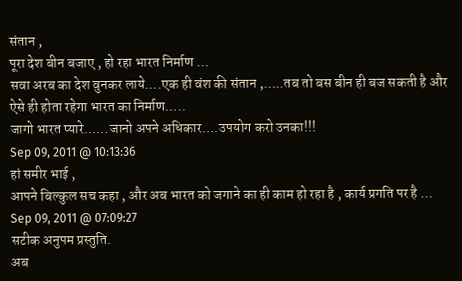संतान ,
पूरा देश बीन बजाए , हो रहा भारत निर्माण …
सवा अरब का देश वुनकर लाये….एक ही वंश की संतान ,…..तब तो बस बीन ही बज सकती है और ऐसे ही होता रहेगा भारत का निर्माण…..
जागो भारत प्यारे……जानो अपने अधिकार….उपयोग करो उनका!!!
Sep 09, 2011 @ 10:13:36
हां समीर भाई ,
आपने बिल्कुल सच कहा , और अब भारत को जगाने का ही काम हो रहा है , कार्य प्रगति पर है …
Sep 09, 2011 @ 07:09:27
सटीक अनुपम प्रस्तुति.
अब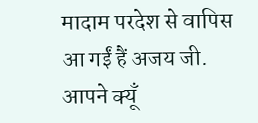मादाम परदेश से वापिस आ गईं हैं अजय जी.
आपने क्यूँ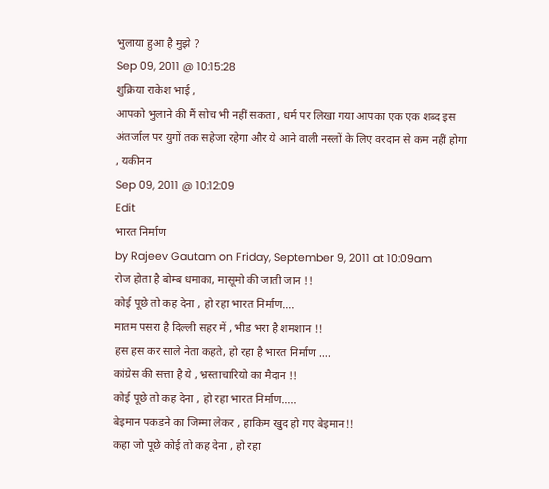भुलाया हुआ है मुझे ?
Sep 09, 2011 @ 10:15:28
शुक्रिया राकेश भाई ,
आपको भुलाने की मैं सोच भी नहीं सकता , धर्म पर लिखा गया आपका एक एक शब्द इस अंतर्जाल पर युगों तक सहेजा रहेगा और ये आने वाली नस्लों के लिए वरदान से कम नहीं होगा , यकीनन
Sep 09, 2011 @ 10:12:09
Edit
भारत निर्माण
by Rajeev Gautam on Friday, September 9, 2011 at 10:09am
रोज होता है बोम्ब धमाका, मासूमो की जाती जान !!
कोई पूछे तो कह देना , हो रहा भारत निर्माण….
मातम पसरा है दिल्ली सहर में , भीड भरा है शमशान !!
हस हस कर साले नेता कहते, हो रहा है भारत निर्माण ….
कांग्रेस की सत्ता है ये , भ्रस्ताचारियो का मैदान !!
कोई पूछे तो कह देना , हो रहा भारत निर्माण…..
बेइमान पकडने का जिम्मा लेकर , हाकिम खुद हो गए बेइमान!!
कहा जो पूछे कोई तो कह देना , हो रहा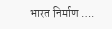भारत निर्माण ….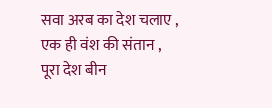सवा अरब का देश चलाए , एक ही वंश की संतान ,
पूरा देश बीन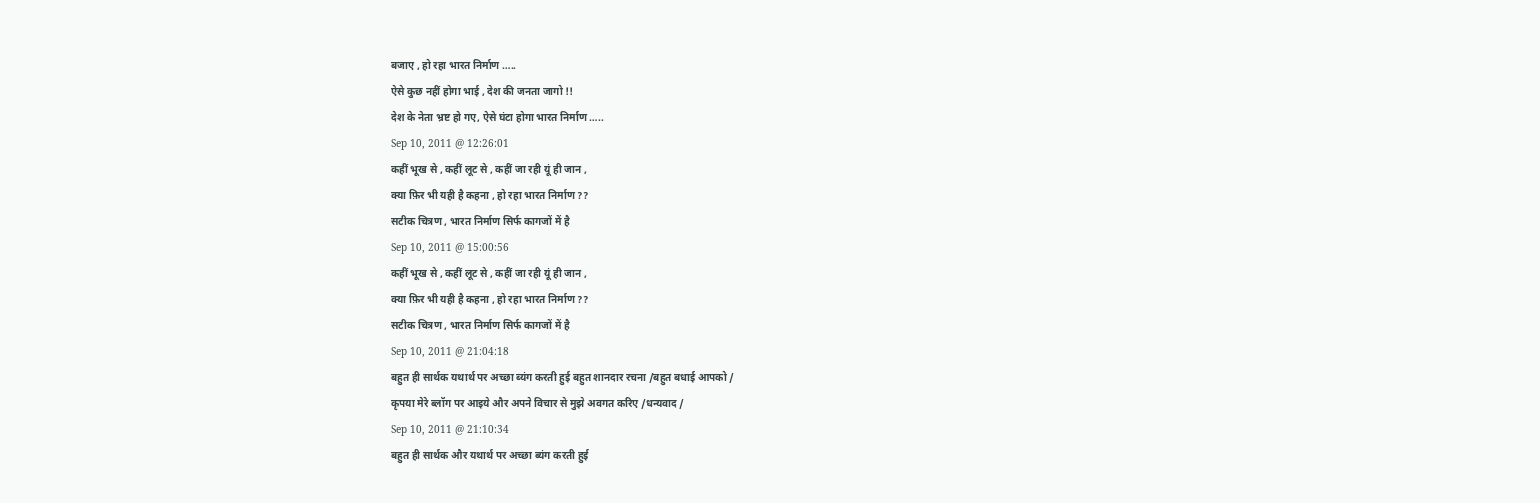बजाए , हो रहा भारत निर्माण …..
ऐसे कुछ नहीं होगा भाई , देश की जनता जागो !!
देश के नेता भ्रष्ट हो गए, ऐसे घंटा होगा भारत निर्माण …..
Sep 10, 2011 @ 12:26:01
कहीं भूख से , कहीं लूट से , कहीं जा रही यूं ही जान ,
क्या फ़िर भी यही है कहना , हो रहा भारत निर्माण ??
सटीक चित्रण , भारत निर्माण सिर्फ कागजों में है
Sep 10, 2011 @ 15:00:56
कहीं भूख से , कहीं लूट से , कहीं जा रही यूं ही जान ,
क्या फ़िर भी यही है कहना , हो रहा भारत निर्माण ??
सटीक चित्रण , भारत निर्माण सिर्फ कागजों में है
Sep 10, 2011 @ 21:04:18
बहुत ही सार्थक यथार्थ पर अच्छा ब्यंग करती हुई बहुत शानदार रचना /बहुत बधाई आपको /
कृपया मेरे ब्लॉग पर आइये और अपने विचार से मुझे अवगत करिए /धन्यवाद /
Sep 10, 2011 @ 21:10:34
बहुत ही सार्थक और यथार्थ पर अच्छा ब्यंग करती हुई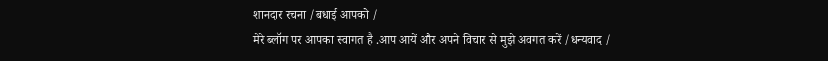शानदार रचना /बधाई आपको /
मेरे ब्लॉग पर आपका स्वागत है .आप आयें और अपने विचार से मुझे अवगत करें /धन्यवाद /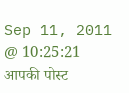Sep 11, 2011 @ 10:25:21
आपकी पोस्ट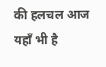की हलचल आज यहाँ भी है